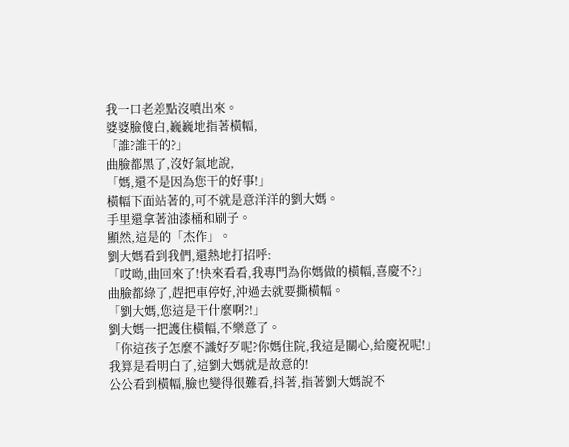我一口老差點沒噴出來。
婆婆臉傻白,巍巍地指著橫幅,
「誰?誰干的?」
曲臉都黑了,沒好氣地說,
「媽,還不是因為您干的好事!」
橫幅下面站著的,可不就是意洋洋的劉大媽。
手里還拿著油漆桶和刷子。
顯然,這是的「杰作」。
劉大媽看到我們,還熱地打招呼:
「哎呦,曲回來了!快來看看,我專門為你媽做的橫幅,喜慶不?」
曲臉都綠了,趕把車停好,沖過去就要撕橫幅。
「劉大媽,您這是干什麼啊?!」
劉大媽一把護住橫幅,不樂意了。
「你這孩子怎麼不識好歹呢?你媽住院,我這是關心,給慶祝呢!」
我算是看明白了,這劉大媽就是故意的!
公公看到橫幅,臉也變得很難看,抖著,指著劉大媽說不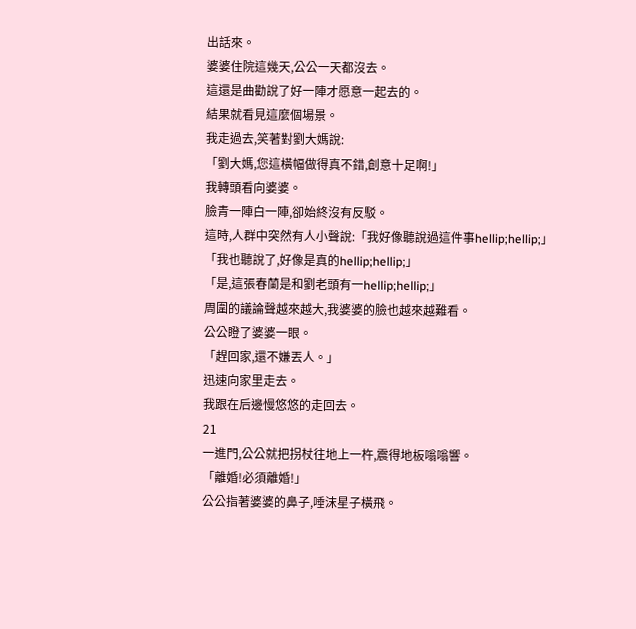出話來。
婆婆住院這幾天,公公一天都沒去。
這還是曲勸說了好一陣才愿意一起去的。
結果就看見這麼個場景。
我走過去,笑著對劉大媽說:
「劉大媽,您這橫幅做得真不錯,創意十足啊!」
我轉頭看向婆婆。
臉青一陣白一陣,卻始終沒有反駁。
這時,人群中突然有人小聲說:「我好像聽說過這件事hellip;hellip;」
「我也聽說了,好像是真的hellip;hellip;」
「是,這張春蘭是和劉老頭有一hellip;hellip;」
周圍的議論聲越來越大,我婆婆的臉也越來越難看。
公公瞪了婆婆一眼。
「趕回家,還不嫌丟人。」
迅速向家里走去。
我跟在后邊慢悠悠的走回去。
21
一進門,公公就把拐杖往地上一杵,震得地板嗡嗡響。
「離婚!必須離婚!」
公公指著婆婆的鼻子,唾沫星子橫飛。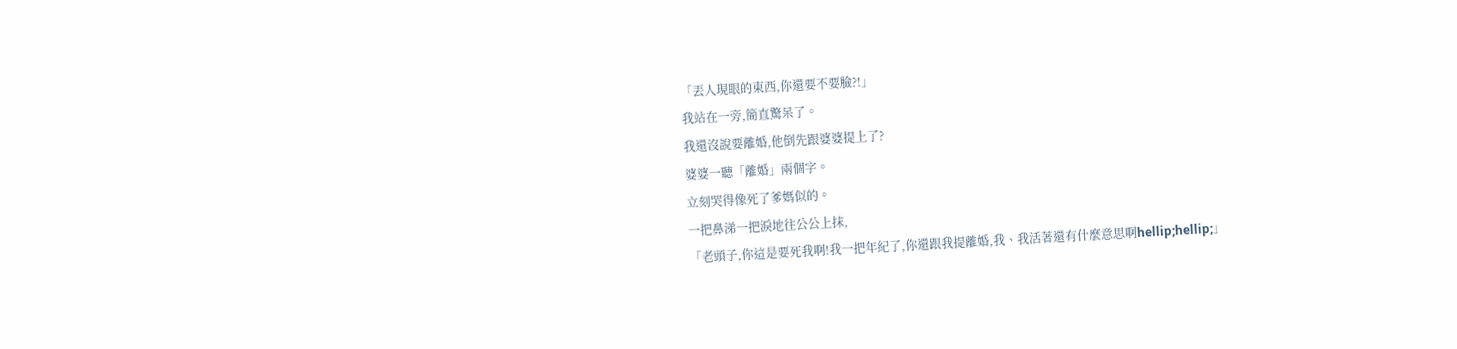「丟人現眼的東西,你還要不要臉?!」
我站在一旁,簡直驚呆了。
我還沒說要離婚,他倒先跟婆婆提上了?
婆婆一聽「離婚」兩個字。
立刻哭得像死了爹媽似的。
一把鼻涕一把淚地往公公上抹,
「老頭子,你這是要死我啊!我一把年紀了,你還跟我提離婚,我、我活著還有什麼意思啊hellip;hellip;」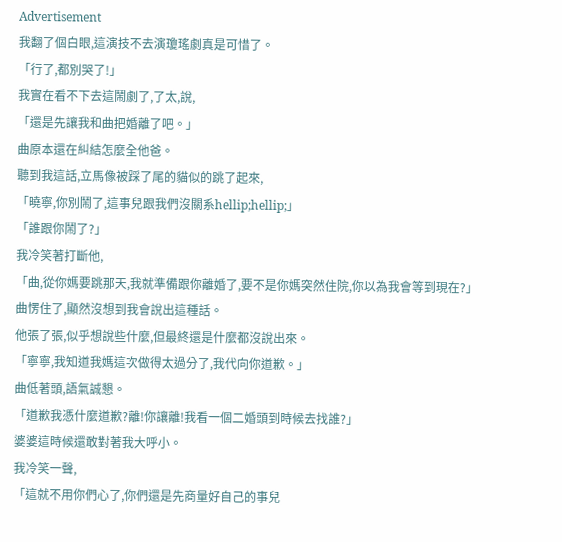Advertisement
我翻了個白眼,這演技不去演瓊瑤劇真是可惜了。
「行了,都別哭了!」
我實在看不下去這鬧劇了,了太,說,
「還是先讓我和曲把婚離了吧。」
曲原本還在糾結怎麼全他爸。
聽到我這話,立馬像被踩了尾的貓似的跳了起來,
「曉寧,你別鬧了,這事兒跟我們沒關系hellip;hellip;」
「誰跟你鬧了?」
我冷笑著打斷他,
「曲,從你媽要跳那天,我就準備跟你離婚了,要不是你媽突然住院,你以為我會等到現在?」
曲愣住了,顯然沒想到我會說出這種話。
他張了張,似乎想說些什麼,但最終還是什麼都沒說出來。
「寧寧,我知道我媽這次做得太過分了,我代向你道歉。」
曲低著頭,語氣誠懇。
「道歉我憑什麼道歉?離!你讓離!我看一個二婚頭到時候去找誰?」
婆婆這時候還敢對著我大呼小。
我冷笑一聲,
「這就不用你們心了,你們還是先商量好自己的事兒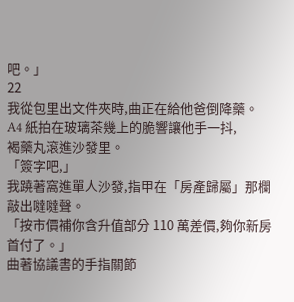吧。」
22
我從包里出文件夾時,曲正在給他爸倒降藥。
A4 紙拍在玻璃茶幾上的脆響讓他手一抖,
褐藥丸滾進沙發里。
「簽字吧,」
我蹺著窩進單人沙發,指甲在「房產歸屬」那欄敲出噠噠聲。
「按市價補你含升值部分 110 萬差價,夠你新房首付了。」
曲著協議書的手指關節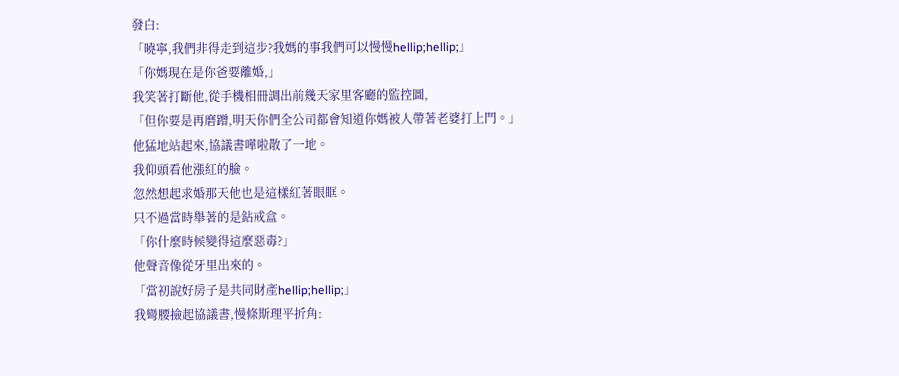發白:
「曉寧,我們非得走到這步?我媽的事我們可以慢慢hellip;hellip;」
「你媽現在是你爸要離婚,」
我笑著打斷他,從手機相冊調出前幾天家里客廳的監控圖,
「但你要是再磨蹭,明天你們全公司都會知道你媽被人帶著老婆打上門。」
他猛地站起來,協議書嘩啦散了一地。
我仰頭看他漲紅的臉。
忽然想起求婚那天他也是這樣紅著眼眶。
只不過當時舉著的是鉆戒盒。
「你什麼時候變得這麼惡毒?」
他聲音像從牙里出來的。
「當初說好房子是共同財產hellip;hellip;」
我彎腰撿起協議書,慢條斯理平折角: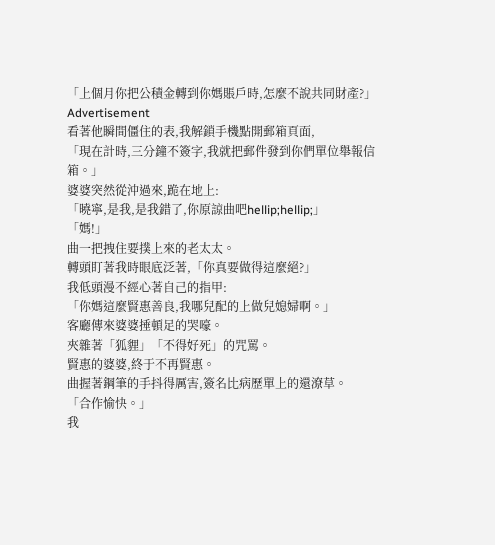「上個月你把公積金轉到你媽賬戶時,怎麼不說共同財產?」
Advertisement
看著他瞬間僵住的表,我解鎖手機點開郵箱頁面,
「現在計時,三分鐘不簽字,我就把郵件發到你們單位舉報信箱。」
婆婆突然從沖過來,跪在地上:
「曉寧,是我,是我錯了,你原諒曲吧hellip;hellip;」
「媽!」
曲一把拽住要撲上來的老太太。
轉頭盯著我時眼底泛著,「你真要做得這麼絕?」
我低頭漫不經心著自己的指甲:
「你媽這麼賢惠善良,我哪兒配的上做兒媳婦啊。」
客廳傳來婆婆捶頓足的哭嚎。
夾雜著「狐貍」「不得好死」的咒罵。
賢惠的婆婆,終于不再賢惠。
曲握著鋼筆的手抖得厲害,簽名比病歷單上的還潦草。
「合作愉快。」
我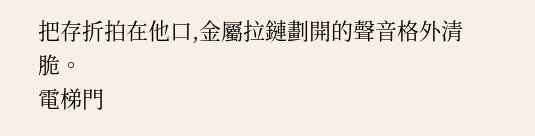把存折拍在他口,金屬拉鏈劃開的聲音格外清脆。
電梯門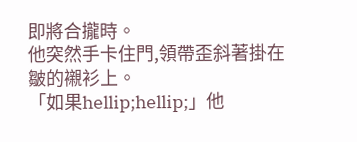即將合攏時。
他突然手卡住門,領帶歪斜著掛在皺的襯衫上。
「如果hellip;hellip;」他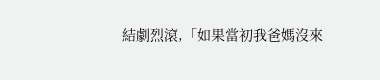結劇烈滾,「如果當初我爸媽沒來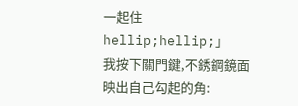一起住hellip;hellip;」
我按下關門鍵,不銹鋼鏡面映出自己勾起的角: